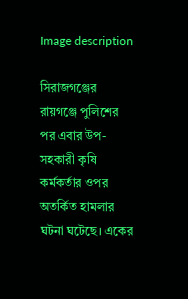Image description

সিরাজগঞ্জের রায়গঞ্জে পুলিশের পর এবার উপ-সহকারী কৃষি কর্মকর্তার ওপর অতর্কিত হামলার ঘটনা ঘটেছে। একের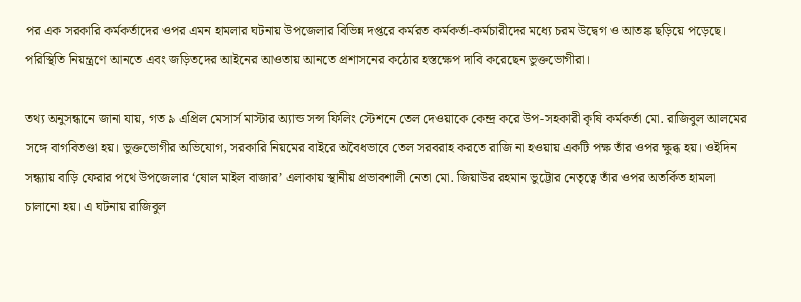পর এক সরকারি কর্মকর্তাদের ওপর এমন হামলার ঘটনায় উপজেলার বিভিন্ন দপ্তরে কর্মরত কর্মকর্তা-কর্মচারীদের মধ্যে চরম উদ্বেগ ও আতঙ্ক ছড়িয়ে পড়েছে। পরিস্থিতি নিয়ন্ত্রণে আনতে এবং জড়িতদের আইনের আওতায় আনতে প্রশাসনের কঠোর হস্তক্ষেপ দাবি করেছেন ভুক্তভোগীরা।

তথ্য অনুসন্ধানে জানা যায়, গত ৯ এপ্রিল মেসার্স মাস্টার অ্যান্ড সন্স ফিলিং স্টেশনে তেল দেওয়াকে কেন্দ্র করে উপ-সহকারী কৃষি কর্মকর্তা মো. রাজিবুল আলমের সঙ্গে বাগবিতণ্ডা হয়। ভুক্তভোগীর অভিযোগ, সরকারি নিয়মের বাইরে অবৈধভাবে তেল সরবরাহ করতে রাজি না হওয়ায় একটি পক্ষ তাঁর ওপর ক্ষুব্ধ হয়। ওইদিন সন্ধ্যায় বাড়ি ফেরার পথে উপজেলার ‘ষোল মাইল বাজার’ এলাকায় স্থানীয় প্রভাবশালী নেতা মো. জিয়াউর রহমান ভুট্টোর নেতৃত্বে তাঁর ওপর অতর্কিত হামলা চালানো হয়। এ ঘটনায় রাজিবুল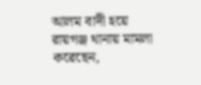আলম বাদী হয়ে রায়গঞ্জ থানায় মামলা করেছেন,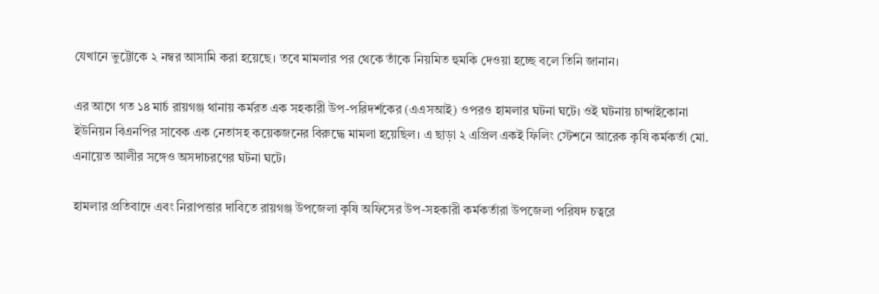যেখানে ভুট্টোকে ২ নম্বর আসামি করা হয়েছে। তবে মামলার পর থেকে তাঁকে নিয়মিত হুমকি দেওয়া হচ্ছে বলে তিনি জানান।

এর আগে গত ১৪ মার্চ রায়গঞ্জ থানায় কর্মরত এক সহকারী উপ-পরিদর্শকের (এএসআই) ওপরও হামলার ঘটনা ঘটে। ওই ঘটনায় চান্দাইকোনা ইউনিয়ন বিএনপির সাবেক এক নেতাসহ কয়েকজনের বিরুদ্ধে মামলা হয়েছিল। এ ছাড়া ২ এপ্রিল একই ফিলিং স্টেশনে আরেক কৃষি কর্মকর্তা মো. এনায়েত আলীর সঙ্গেও অসদাচরণের ঘটনা ঘটে।

হামলার প্রতিবাদে এবং নিরাপত্তার দাবিতে রায়গঞ্জ উপজেলা কৃষি অফিসের উপ-সহকারী কর্মকর্তারা উপজেলা পরিষদ চত্বরে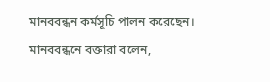মানববন্ধন কর্মসূচি পালন করেছেন। মানববন্ধনে বক্তারা বলেন,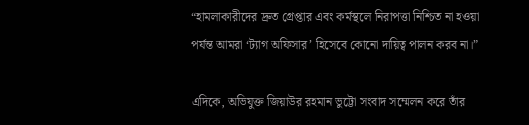“হামলাকারীদের দ্রুত গ্রেপ্তার এবং কর্মস্থলে নিরাপত্তা নিশ্চিত না হওয়া পর্যন্ত আমরা ‘ট্যাগ অফিসার’ হিসেবে কোনো দায়িত্ব পালন করব না।”

এদিকে, অভিযুক্ত জিয়াউর রহমান ভুট্টো সংবাদ সম্মেলন করে তাঁর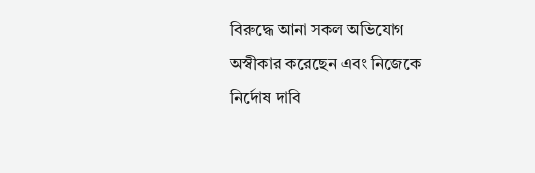বিরুদ্ধে আনা সকল অভিযোগ অস্বীকার করেছেন এবং নিজেকে নির্দোষ দাবি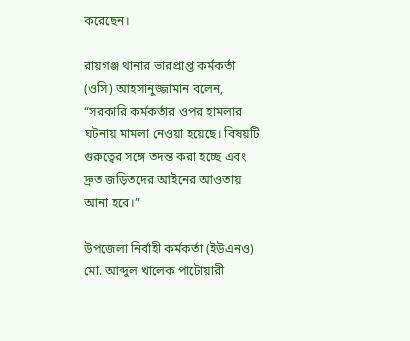করেছেন।

রায়গঞ্জ থানার ভারপ্রাপ্ত কর্মকর্তা (ওসি) আহসানুজ্জামান বলেন, “সরকারি কর্মকর্তার ওপর হামলার ঘটনায় মামলা নেওয়া হয়েছে। বিষয়টি গুরুত্বের সঙ্গে তদন্ত করা হচ্ছে এবং দ্রুত জড়িতদের আইনের আওতায় আনা হবে।”

উপজেলা নির্বাহী কর্মকর্তা (ইউএনও) মো. আব্দুল খালেক পাটোয়ারী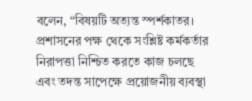বলেন, “বিষয়টি অত্যন্ত স্পর্শকাতর। প্রশাসনের পক্ষ থেকে সংশ্লিষ্ট কর্মকর্তার নিরাপত্তা নিশ্চিত করতে কাজ চলছে এবং তদন্ত সাপেক্ষে প্রয়োজনীয় ব্যবস্থা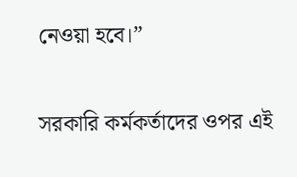নেওয়া হবে।”

সরকারি কর্মকর্তাদের ওপর এই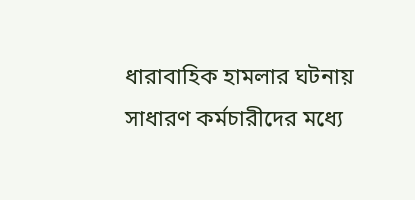ধারাবাহিক হামলার ঘটনায় সাধারণ কর্মচারীদের মধ্যে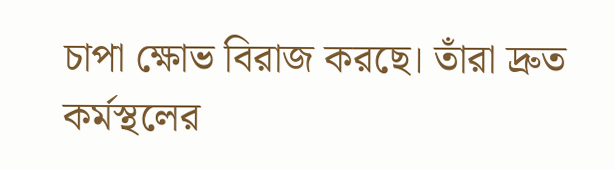চাপা ক্ষোভ বিরাজ করছে। তাঁরা দ্রুত কর্মস্থলের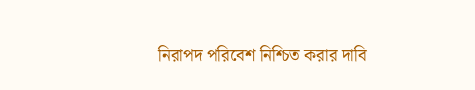নিরাপদ পরিবেশ নিশ্চিত করার দাবি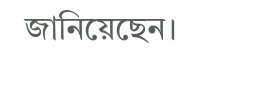জানিয়েছেন।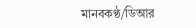মানবকণ্ঠ/ডিআর